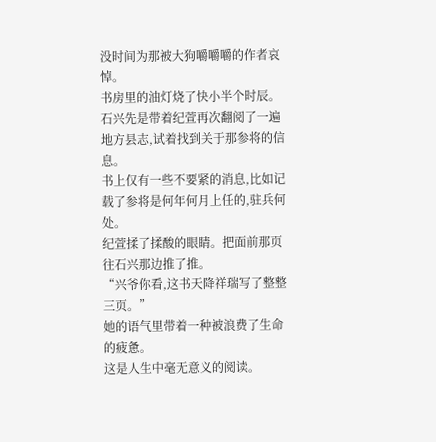没时间为那被大狗嚼嚼嚼的作者哀悼。
书房里的油灯烧了快小半个时辰。
石兴先是带着纪萱再次翻阅了一遍地方县志,试着找到关于那参将的信息。
书上仅有一些不要紧的消息,比如记载了参将是何年何月上任的,驻兵何处。
纪萱揉了揉酸的眼睛。把面前那页往石兴那边推了推。
“兴爷你看,这书天降祥瑞写了整整三页。”
她的语气里带着一种被浪费了生命的疲惫。
这是人生中毫无意义的阅读。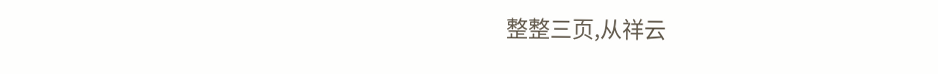整整三页,从祥云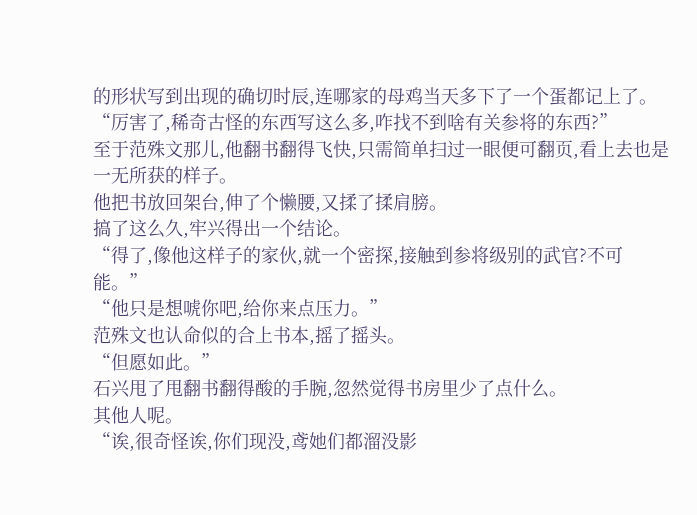的形状写到出现的确切时辰,连哪家的母鸡当天多下了一个蛋都记上了。
“厉害了,稀奇古怪的东西写这么多,咋找不到啥有关参将的东西?”
至于范殊文那儿,他翻书翻得飞快,只需简单扫过一眼便可翻页,看上去也是一无所获的样子。
他把书放回架台,伸了个懒腰,又揉了揉肩膀。
搞了这么久,牢兴得出一个结论。
“得了,像他这样子的家伙,就一个密探,接触到参将级别的武官?不可能。”
“他只是想唬你吧,给你来点压力。”
范殊文也认命似的合上书本,摇了摇头。
“但愿如此。”
石兴甩了甩翻书翻得酸的手腕,忽然觉得书房里少了点什么。
其他人呢。
“诶,很奇怪诶,你们现没,鸢她们都溜没影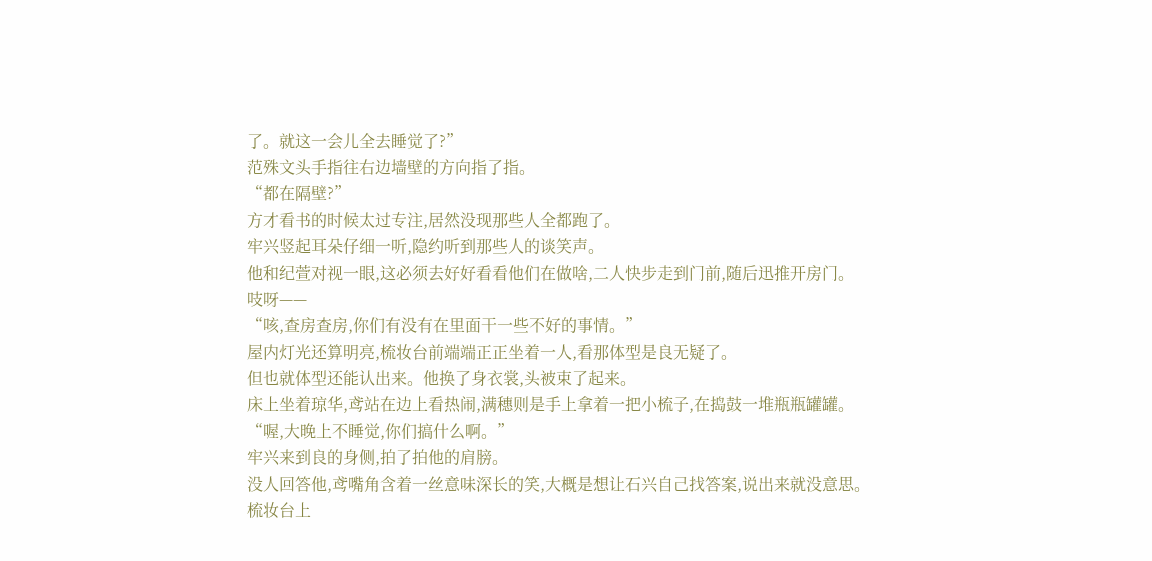了。就这一会儿全去睡觉了?”
范殊文头手指往右边墙壁的方向指了指。
“都在隔壁?”
方才看书的时候太过专注,居然没现那些人全都跑了。
牢兴竖起耳朵仔细一听,隐约听到那些人的谈笑声。
他和纪萱对视一眼,这必须去好好看看他们在做啥,二人快步走到门前,随后迅推开房门。
吱呀——
“咳,查房查房,你们有没有在里面干一些不好的事情。”
屋内灯光还算明亮,梳妆台前端端正正坐着一人,看那体型是良无疑了。
但也就体型还能认出来。他换了身衣裳,头被束了起来。
床上坐着琼华,鸢站在边上看热闹,满穗则是手上拿着一把小梳子,在捣鼓一堆瓶瓶罐罐。
“喔,大晚上不睡觉,你们搞什么啊。”
牢兴来到良的身侧,拍了拍他的肩膀。
没人回答他,鸢嘴角含着一丝意味深长的笑,大概是想让石兴自己找答案,说出来就没意思。
梳妆台上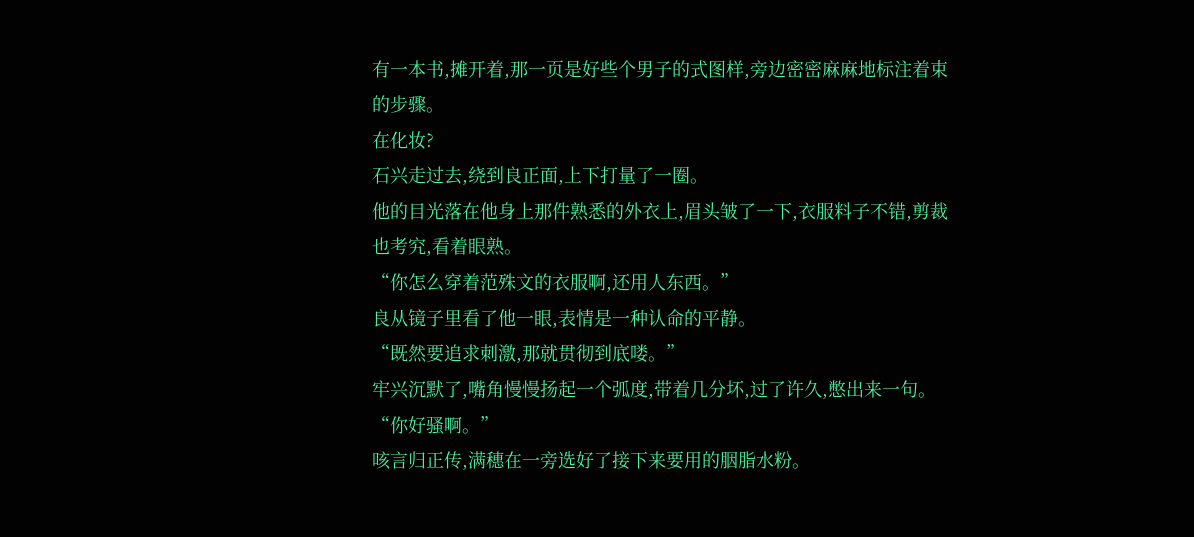有一本书,摊开着,那一页是好些个男子的式图样,旁边密密麻麻地标注着束的步骤。
在化妆?
石兴走过去,绕到良正面,上下打量了一圈。
他的目光落在他身上那件熟悉的外衣上,眉头皱了一下,衣服料子不错,剪裁也考究,看着眼熟。
“你怎么穿着范殊文的衣服啊,还用人东西。”
良从镜子里看了他一眼,表情是一种认命的平静。
“既然要追求刺激,那就贯彻到底喽。”
牢兴沉默了,嘴角慢慢扬起一个弧度,带着几分坏,过了许久,憋出来一句。
“你好骚啊。”
咳言归正传,满穗在一旁选好了接下来要用的胭脂水粉。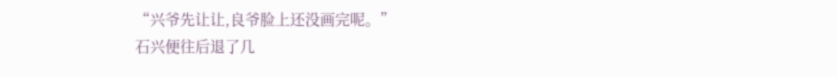“兴爷先让让,良爷脸上还没画完呢。”
石兴便往后退了几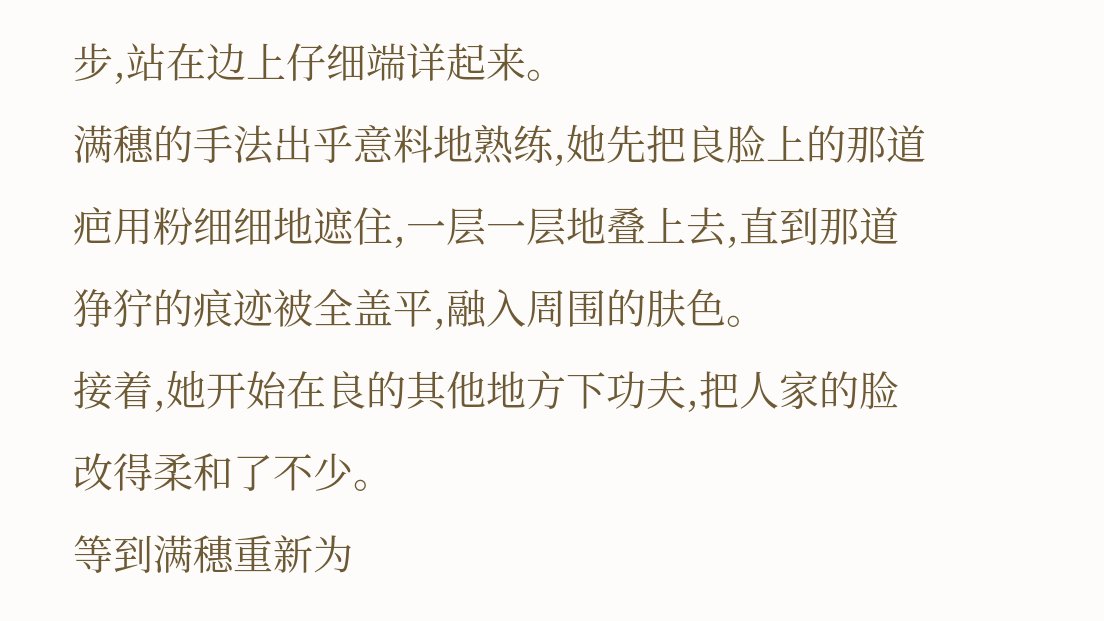步,站在边上仔细端详起来。
满穗的手法出乎意料地熟练,她先把良脸上的那道疤用粉细细地遮住,一层一层地叠上去,直到那道狰狞的痕迹被全盖平,融入周围的肤色。
接着,她开始在良的其他地方下功夫,把人家的脸改得柔和了不少。
等到满穗重新为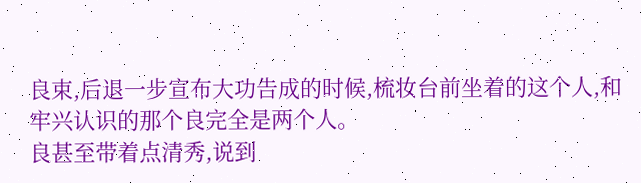良束,后退一步宣布大功告成的时候,梳妆台前坐着的这个人,和牢兴认识的那个良完全是两个人。
良甚至带着点清秀,说到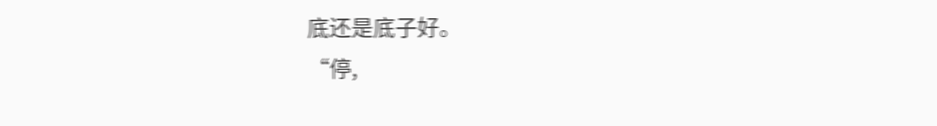底还是底子好。
“停,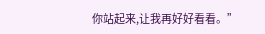你站起来,让我再好好看看。”